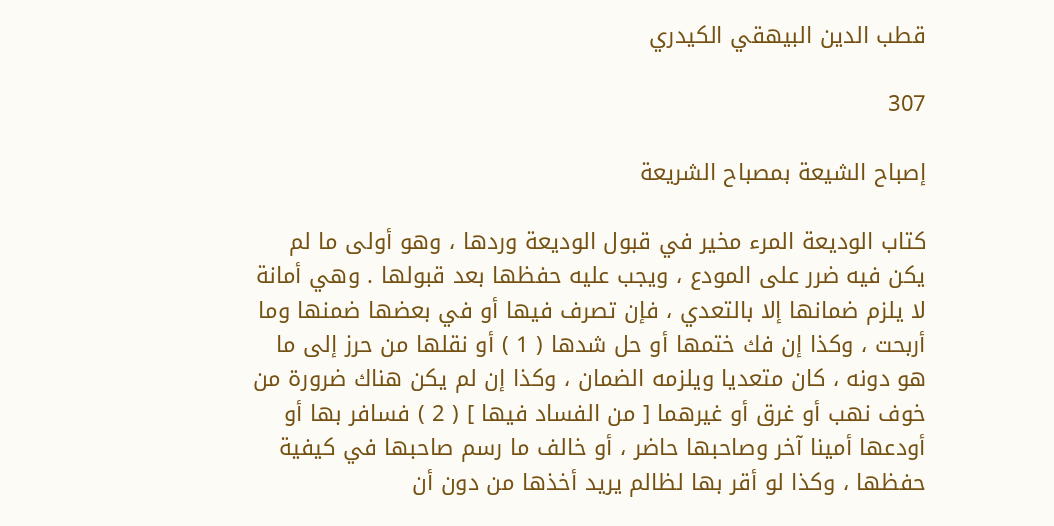قطب الدين البيهقي الكيدري

307

إصباح الشيعة بمصباح الشريعة

كتاب الوديعة المرء مخير في قبول الوديعة وردها ، وهو أولى ما لم يكن فيه ضرر على المودع ، ويجب عليه حفظها بعد قبولها . وهي أمانة لا يلزم ضمانها إلا بالتعدي ، فإن تصرف فيها أو في بعضها ضمنها وما أربحت ، وكذا إن فك ختمها أو حل شدها ( 1 ) أو نقلها من حرز إلى ما هو دونه ، كان متعديا ويلزمه الضمان ، وكذا إن لم يكن هناك ضرورة من خوف نهب أو غرق أو غيرهما [ من الفساد فيها ] ( 2 ) فسافر بها أو أودعها أمينا آخر وصاحبها حاضر ، أو خالف ما رسم صاحبها في كيفية حفظها ، وكذا لو أقر بها لظالم يريد أخذها من دون أن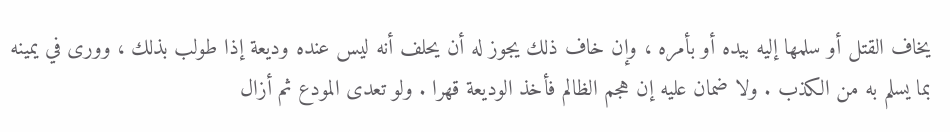يخاف القتل أو سلمها إليه بيده أو بأمره ، وإن خاف ذلك يجوز له أن يحلف أنه ليس عنده وديعة إذا طولب بذلك ، وورى في يمينه بما يسلم به من الكذب . ولا ضمان عليه إن هجم الظالم فأخذ الوديعة قهرا . ولو تعدى المودع ثم أزال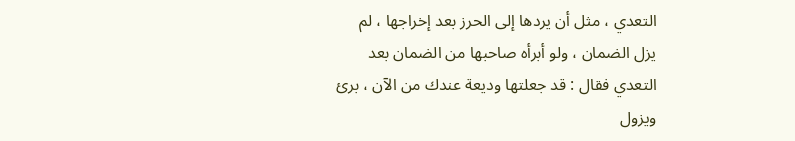التعدي ، مثل أن يردها إلى الحرز بعد إخراجها ، لم يزل الضمان ، ولو أبرأه صاحبها من الضمان بعد التعدي فقال : قد جعلتها وديعة عندك من الآن ، برئ ويزول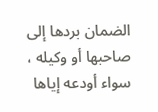الضمان بردها إلى صاحبها أو وكيله ، سواء أودعه إياها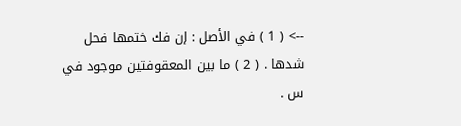--> ( 1 ) في الأصل : إن فك ختمها فحل شدها . ( 2 ) ما بين المعقوفتين موجود في س .